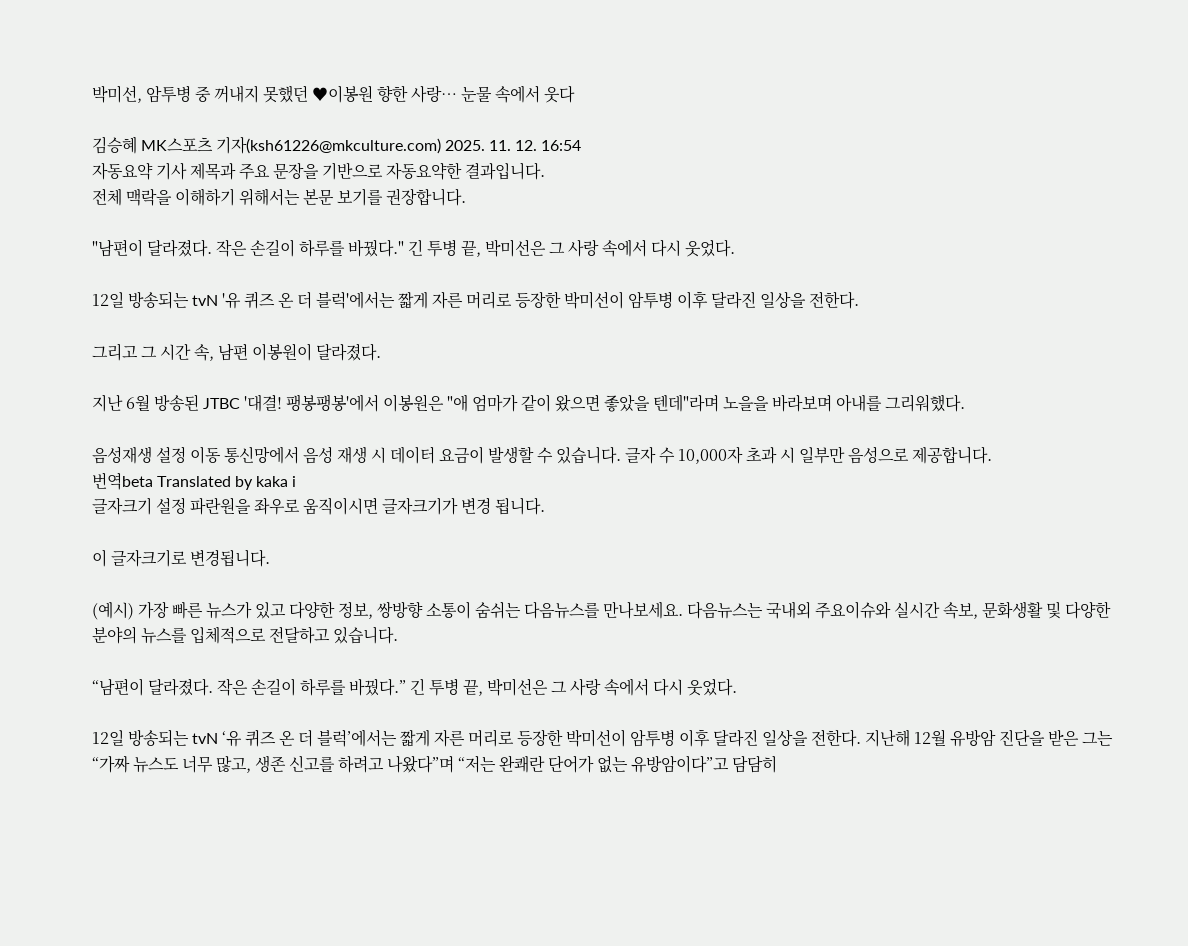박미선, 암투병 중 꺼내지 못했던 ♥이봉원 향한 사랑… 눈물 속에서 웃다

김승혜 MK스포츠 기자(ksh61226@mkculture.com) 2025. 11. 12. 16:54
자동요약 기사 제목과 주요 문장을 기반으로 자동요약한 결과입니다.
전체 맥락을 이해하기 위해서는 본문 보기를 권장합니다.

"남편이 달라졌다. 작은 손길이 하루를 바꿨다." 긴 투병 끝, 박미선은 그 사랑 속에서 다시 웃었다.

12일 방송되는 tvN '유 퀴즈 온 더 블럭'에서는 짧게 자른 머리로 등장한 박미선이 암투병 이후 달라진 일상을 전한다.

그리고 그 시간 속, 남편 이봉원이 달라졌다.

지난 6월 방송된 JTBC '대결! 팽봉팽봉'에서 이봉원은 "애 엄마가 같이 왔으면 좋았을 텐데"라며 노을을 바라보며 아내를 그리워했다.

음성재생 설정 이동 통신망에서 음성 재생 시 데이터 요금이 발생할 수 있습니다. 글자 수 10,000자 초과 시 일부만 음성으로 제공합니다.
번역beta Translated by kaka i
글자크기 설정 파란원을 좌우로 움직이시면 글자크기가 변경 됩니다.

이 글자크기로 변경됩니다.

(예시) 가장 빠른 뉴스가 있고 다양한 정보, 쌍방향 소통이 숨쉬는 다음뉴스를 만나보세요. 다음뉴스는 국내외 주요이슈와 실시간 속보, 문화생활 및 다양한 분야의 뉴스를 입체적으로 전달하고 있습니다.

“남편이 달라졌다. 작은 손길이 하루를 바꿨다.” 긴 투병 끝, 박미선은 그 사랑 속에서 다시 웃었다.

12일 방송되는 tvN ‘유 퀴즈 온 더 블럭’에서는 짧게 자른 머리로 등장한 박미선이 암투병 이후 달라진 일상을 전한다. 지난해 12월 유방암 진단을 받은 그는 “가짜 뉴스도 너무 많고, 생존 신고를 하려고 나왔다”며 “저는 완쾌란 단어가 없는 유방암이다”고 담담히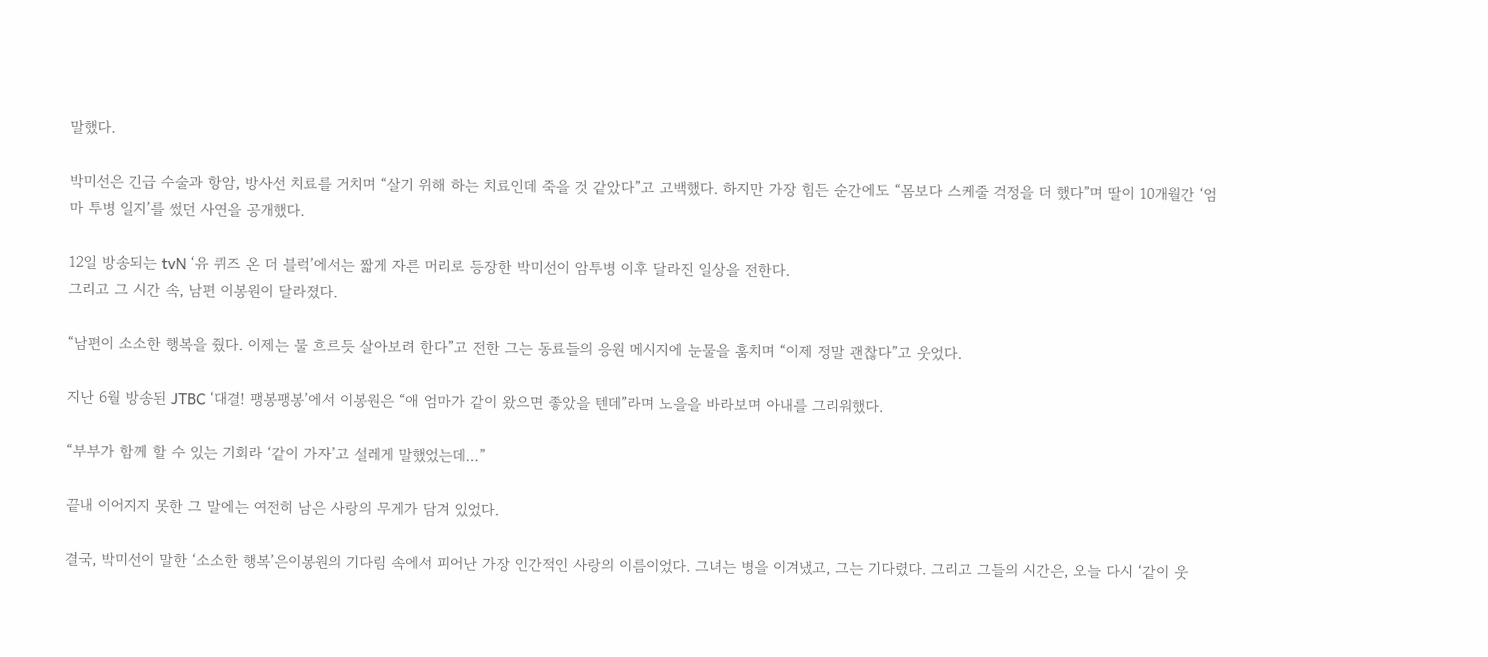말했다.

박미선은 긴급 수술과 항암, 방사선 치료를 거치며 “살기 위해 하는 치료인데 죽을 것 같았다”고 고백했다. 하지만 가장 힘든 순간에도 “몸보다 스케줄 걱정을 더 했다”며 딸이 10개월간 ‘엄마 투병 일지’를 썼던 사연을 공개했다.

12일 방송되는 tvN ‘유 퀴즈 온 더 블럭’에서는 짧게 자른 머리로 등장한 박미선이 암투병 이후 달라진 일상을 전한다.
그리고 그 시간 속, 남편 이봉원이 달라졌다.

“남편이 소소한 행복을 줬다. 이제는 물 흐르듯 살아보려 한다”고 전한 그는 동료들의 응원 메시지에 눈물을 훔치며 “이제 정말 괜찮다”고 웃었다.

지난 6월 방송된 JTBC ‘대결! 팽봉팽봉’에서 이봉원은 “애 엄마가 같이 왔으면 좋았을 텐데”라며 노을을 바라보며 아내를 그리워했다.

“부부가 함께 할 수 있는 기회라 ‘같이 가자’고 설레게 말했었는데…”

끝내 이어지지 못한 그 말에는 여전히 남은 사랑의 무게가 담겨 있었다.

결국, 박미선이 말한 ‘소소한 행복’은이봉원의 기다림 속에서 피어난 가장 인간적인 사랑의 이름이었다. 그녀는 병을 이겨냈고, 그는 기다렸다. 그리고 그들의 시간은, 오늘 다시 ‘같이 웃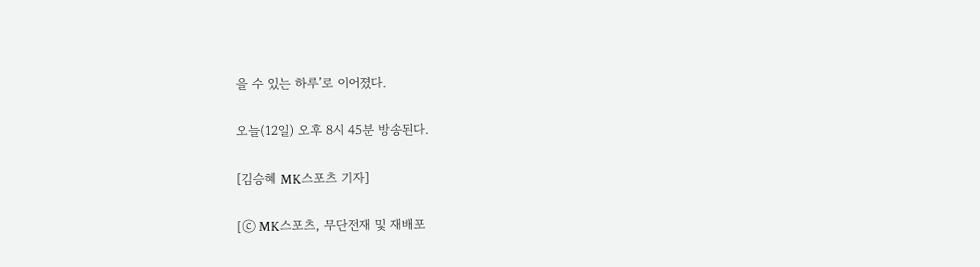을 수 있는 하루’로 이어졌다.

오늘(12일) 오후 8시 45분 방송된다.

[김승혜 MK스포츠 기자]

[ⓒ MK스포츠, 무단전재 및 재배포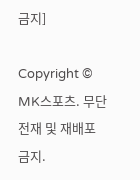금지]

Copyright © MK스포츠. 무단전재 및 재배포 금지.